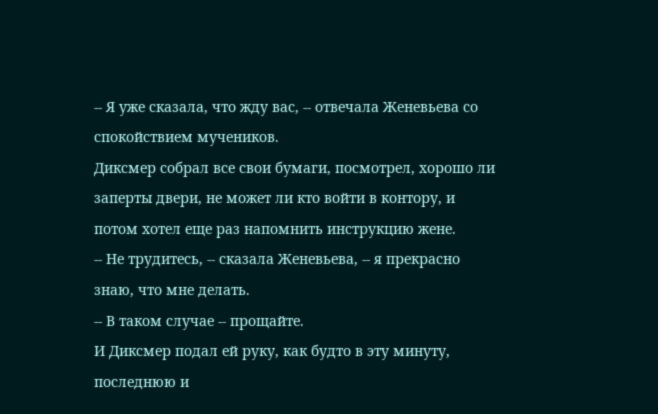-- Я уже сказала, что жду вас, -- отвечала Женевьева со спокойствием мучеников.
Диксмер собрал все свои бумаги, посмотрел, хорошо ли заперты двери, не может ли кто войти в контору, и потом хотел еще раз напомнить инструкцию жене.
-- Не трудитесь, -- сказала Женевьева, -- я прекрасно знаю, что мне делать.
-- В таком случае -- прощайте.
И Диксмер подал ей руку, как будто в эту минуту, последнюю и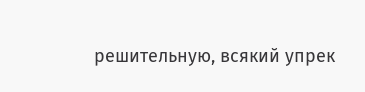решительную, всякий упрек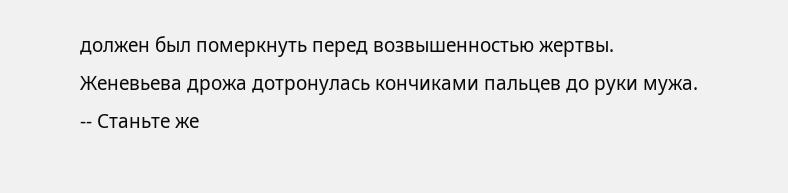должен был померкнуть перед возвышенностью жертвы.
Женевьева дрожа дотронулась кончиками пальцев до руки мужа.
-- Станьте же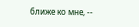ближе ко мне, --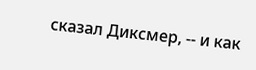сказал Диксмер, -- и как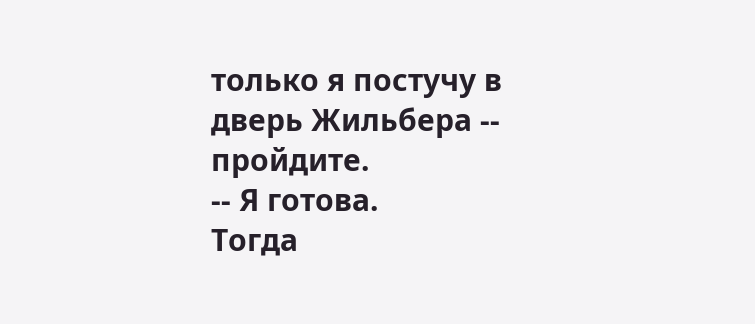только я постучу в дверь Жильбера -- пройдите.
-- Я готова.
Тогда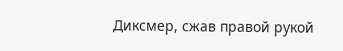Диксмер, сжав правой рукой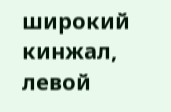широкий кинжал, левой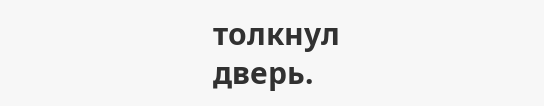толкнул дверь.